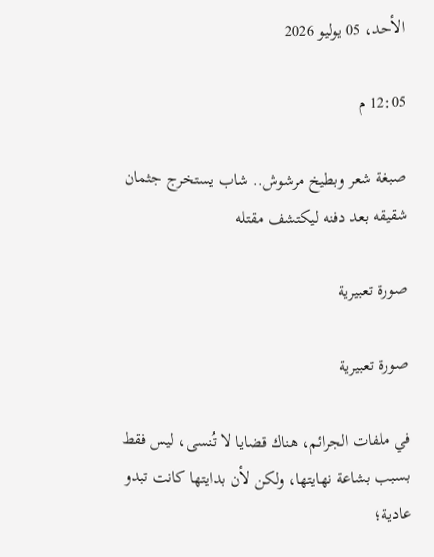الأحد، 05 يوليو 2026

12:05 م

صبغة شعر وبطيخ مرشوش.. شاب يستخرج جثمان شقيقه بعد دفنه ليكتشف مقتله

صورة تعبيرية

صورة تعبيرية

في ملفات الجرائم، هناك قضايا لا تُنسى، ليس فقط بسبب بشاعة نهايتها، ولكن لأن بدايتها كانت تبدو عادية؛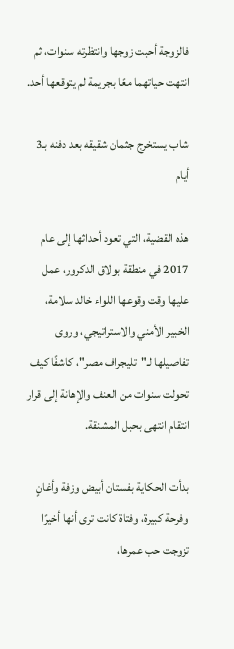فالزوجة أحبت زوجها وانتظرته سنوات، ثم انتهت حياتهما معًا بجريمة لم يتوقعها أحد.

شاب يستخرج جثمان شقيقه بعد دفنه بـ3 أيام

هذه القضية، التي تعود أحداثها إلى عام 2017 في منطقة بولاق الدكرور، عمل عليها وقت وقوعها اللواء خالد سلامة، الخبير الأمني والاستراتيجي، وروى تفاصيلها لـ"تليجراف مصر"، كاشفًا كيف تحولت سنوات من العنف والإهانة إلى قرار انتقام انتهى بحبل المشنقة.

بدأت الحكاية بفستان أبيض وزفة وأغانٍ وفرحة كبيرة، وفتاة كانت ترى أنها أخيرًا تزوجت حب عمرها،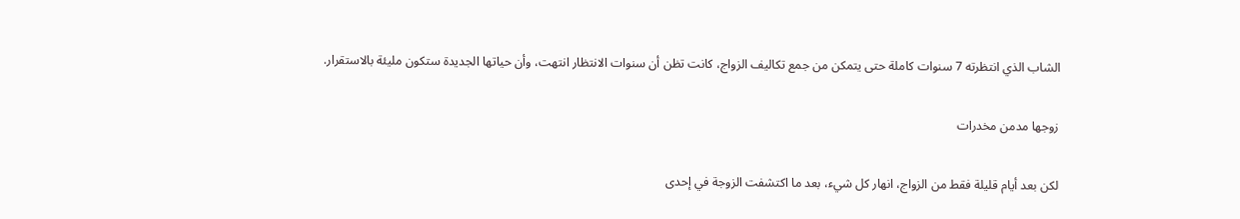الشاب الذي انتظرته 7 سنوات كاملة حتى يتمكن من جمع تكاليف الزواج، كانت تظن أن سنوات الانتظار انتهت، وأن حياتها الجديدة ستكون مليئة بالاستقرار.

زوجها مدمن مخدرات

لكن بعد أيام قليلة فقط من الزواج، انهار كل شيء، بعد ما اكتشفت الزوجة في إحدى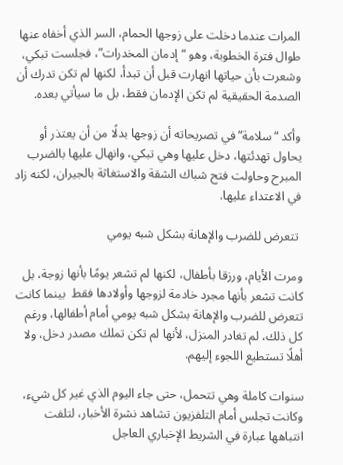المرات عندما دخلت على زوجها الحمام، السر الذي أخفاه عنها طوال فترة الخطوبة، وهو “إدمان المخدرات”، فجلست تبكي، وشعرت بأن حياتها انهارت قبل أن تبدأ، لكنها لم تكن تدرك أن الصدمة الحقيقية لم تكن الإدمان فقط، بل ما سيأتي بعده.

وأكد “سلامة” في تصريحاته أن زوجها بدلًا من أن يعتذر أو يحاول تهدئتها، دخل عليها وهي تبكي، وانهال عليها بالضرب المبرح وحاولت فتح شباك الشقة والاستغاثة بالجيران، لكنه زاد في الاعتداء عليها.

 تتعرض للضرب والإهانة بشكل شبه يومي

ومرت الأيام، ورزقا بأطفال، لكنها لم تشعر يومًا بأنها زوجة، بل كانت تشعر بأنها مجرد خادمة لزوجها وأولادها فقط  بينما كانت تتعرض للضرب والإهانة بشكل شبه يومي أمام أطفالها، ورغم كل ذلك، لم تغادر المنزل، لأنها لم تكن تملك مصدر دخل، ولا أهلًا تستطيع اللجوء إليهم.

سنوات كاملة وهي تتحمل، حتى جاء اليوم الذي غير كل شيء، وكانت تجلس أمام التلفزيون تشاهد نشرة الأخبار، لتلفت انتباهها عبارة في الشريط الإخباري العاجل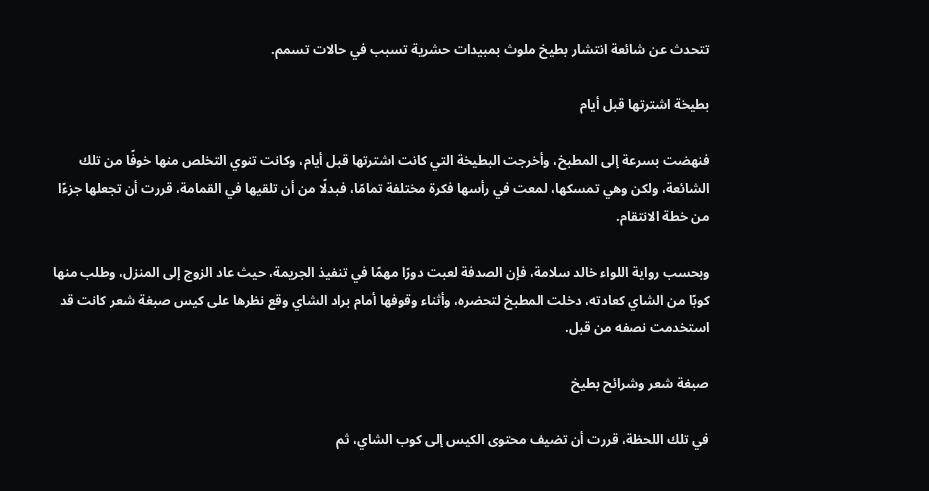تتحدث عن شائعة انتشار بطيخ ملوث بمبيدات حشرية تسبب في حالات تسمم.

بطيخة اشترتها قبل أيام

فنهضت بسرعة إلى المطبخ، وأخرجت البطيخة التي كانت اشترتها قبل أيام، وكانت تنوي التخلص منها خوفًا من تلك الشائعة، ولكن وهي تمسكها، لمعت في رأسها فكرة مختلفة تمامًا، فبدلًا من أن تلقيها في القمامة، قررت أن تجعلها جزءًا من خطة الانتقام.

وبحسب رواية اللواء خالد سلامة، فإن الصدفة لعبت دورًا مهمًا في تنفيذ الجريمة، حيث عاد الزوج إلى المنزل، وطلب منها كوبًا من الشاي كعادته، دخلت المطبخ لتحضره، وأثناء وقوفها أمام براد الشاي وقع نظرها على كيس صبغة شعر كانت قد استخدمت نصفه من قبل.

صبغة شعر وشرائح بطيخ

في تلك اللحظة، قررت أن تضيف محتوى الكيس إلى كوب الشاي، ثم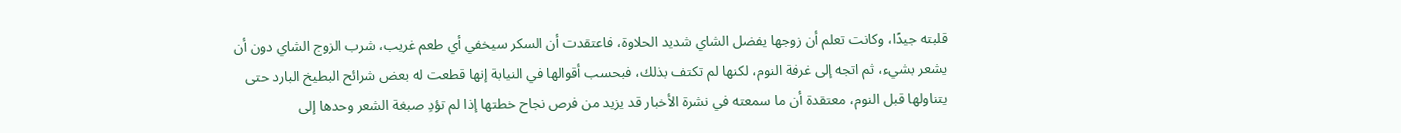قلبته جيدًا، وكانت تعلم أن زوجها يفضل الشاي شديد الحلاوة، فاعتقدت أن السكر سيخفي أي طعم غريب، شرب الزوج الشاي دون أن يشعر بشيء، ثم اتجه إلى غرفة النوم، لكنها لم تكتف بذلك، فبحسب أقوالها في النيابة إنها قطعت له بعض شرائح البطيخ البارد حتى يتناولها قبل النوم، معتقدة أن ما سمعته في نشرة الأخبار قد يزيد من فرص نجاح خطتها إذا لم تؤدِ صبغة الشعر وحدها إلى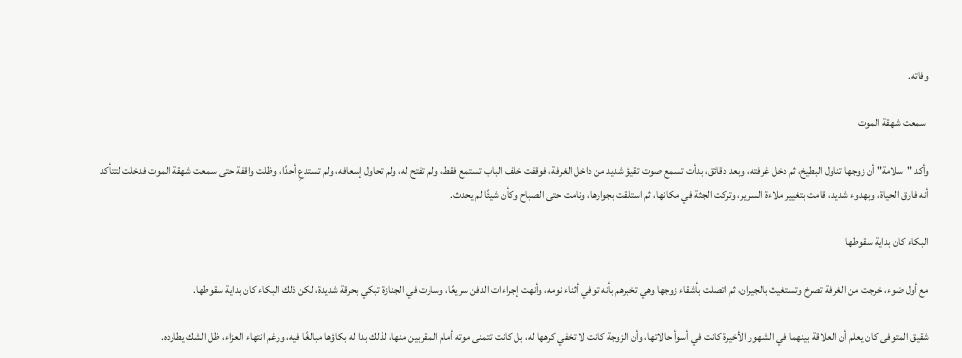وفاته.

 سمعت شهقة الموت

وأكد "سلامة" أن زوجها تناول البطيخ، ثم دخل غرفته، وبعد دقائق، بدأت تسمع صوت تقيؤ شديد من داخل الغرفة، فوقفت خلف الباب تستمع فقط، ولم تفتح له، ولم تحاول إسعافه، ولم تستدعِ أحدًا، وظلت واقفة حتى سمعت شهقة الموت فدخلت لتتأكد أنه فارق الحياة، وبهدوء شديد، قامت بتغيير ملاءة السرير، وتركت الجثة في مكانها، ثم استلقت بجوارها، ونامت حتى الصباح وكأن شيئًا لم يحدث.

البكاء كان بداية سقوطها

مع أول ضوء، خرجت من الغرفة تصرخ وتستغيث بالجيران، ثم اتصلت بأشقاء زوجها وهي تخبرهم بأنه توفي أثناء نومه، وأنهت إجراءات الدفن سريعًا، وسارت في الجنازة تبكي بحرقة شديدة، لكن ذلك البكاء كان بداية سقوطها.

شقيق المتوفى كان يعلم أن العلاقة بينهما في الشهور الأخيرة كانت في أسوأ حالاتها، وأن الزوجة كانت لا تخفي كرهها له، بل كانت تتمنى موته أمام المقربين منها، لذلك بدا له بكاؤها مبالغًا فيه، ورغم انتهاء العزاء، ظل الشك يطارده.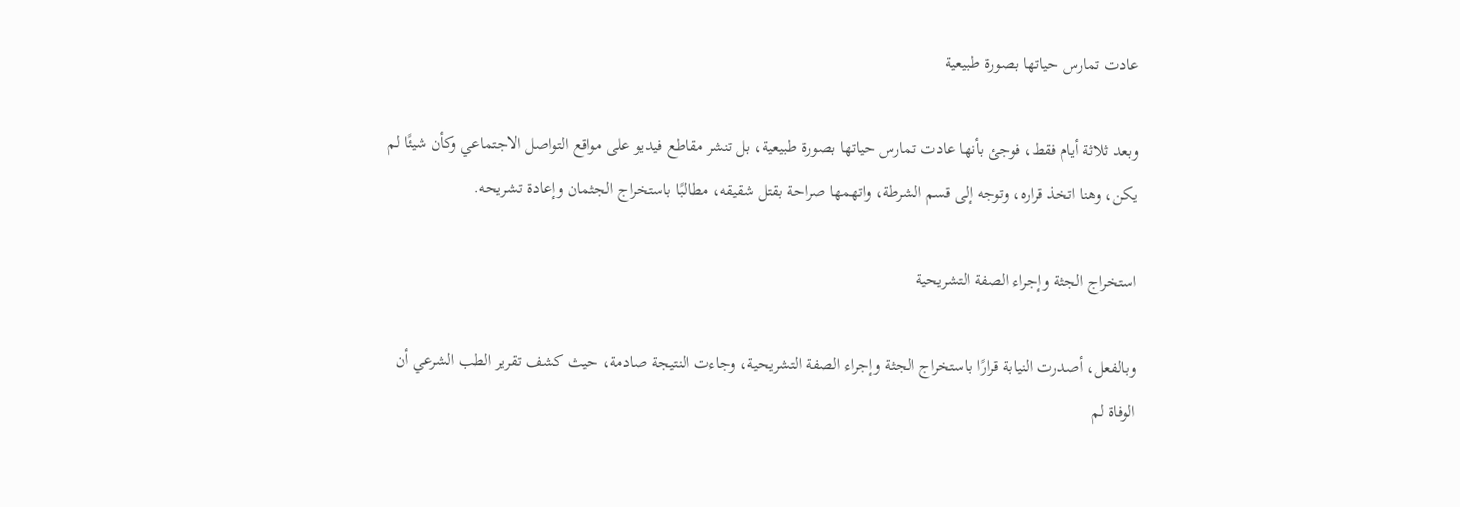عادت تمارس حياتها بصورة طبيعية

وبعد ثلاثة أيام فقط، فوجئ بأنها عادت تمارس حياتها بصورة طبيعية، بل تنشر مقاطع فيديو على مواقع التواصل الاجتماعي وكأن شيئًا لم يكن، وهنا اتخذ قراره، وتوجه إلى قسم الشرطة، واتهمها صراحة بقتل شقيقه، مطالبًا باستخراج الجثمان وإعادة تشريحه.

استخراج الجثة وإجراء الصفة التشريحية

وبالفعل، أصدرت النيابة قرارًا باستخراج الجثة وإجراء الصفة التشريحية، وجاءت النتيجة صادمة، حيث كشف تقرير الطب الشرعي أن الوفاة لم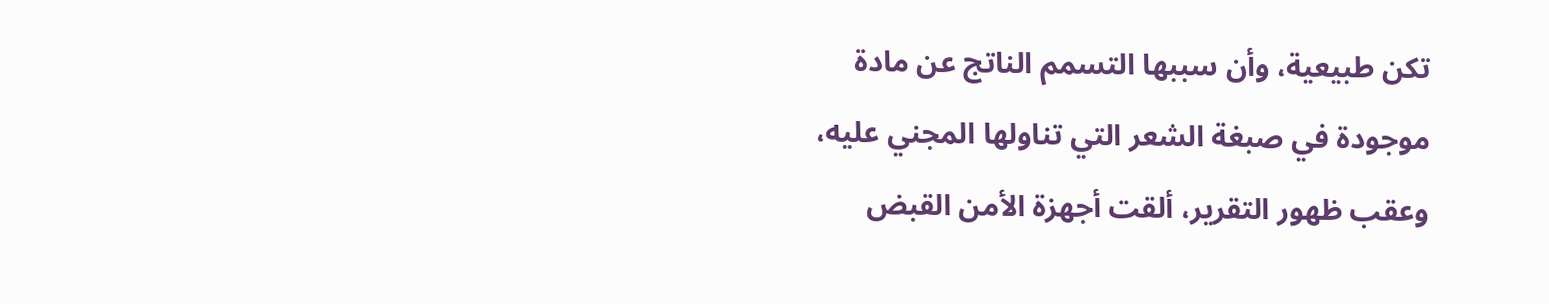تكن طبيعية، وأن سببها التسمم الناتج عن مادة موجودة في صبغة الشعر التي تناولها المجني عليه، وعقب ظهور التقرير، ألقت أجهزة الأمن القبض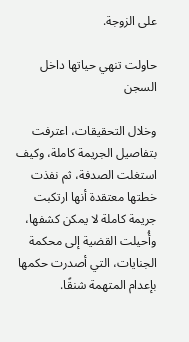على الزوجة.

حاولت تنهي حياتها داخل السجن

وخلال التحقيقات، اعترفت بتفاصيل الجريمة كاملة، وكيف استغلت الصدفة، ثم نفذت خطتها معتقدة أنها ارتكبت جريمة كاملة لا يمكن كشفها، وأُحيلت القضية إلى محكمة الجنايات، التي أصدرت حكمها بإعدام المتهمة شنقًا.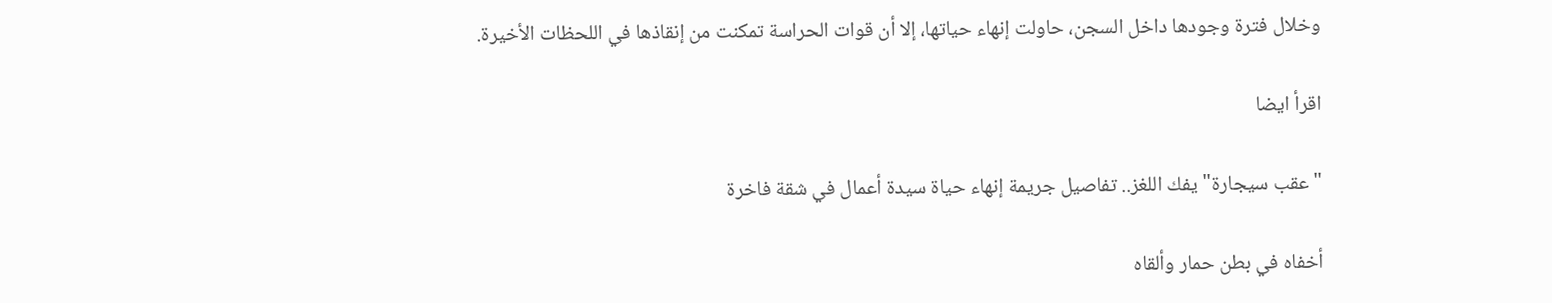وخلال فترة وجودها داخل السجن، حاولت إنهاء حياتها، إلا أن قوات الحراسة تمكنت من إنقاذها في اللحظات الأخيرة.

اقرأ ايضا

"عقب سيجارة" يفك اللغز.. تفاصيل جريمة إنهاء حياة سيدة أعمال في شقة فاخرة

أخفاه في بطن حمار وألقاه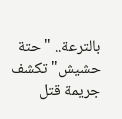بالترعة.. "حتة حشيش" تكشف جريمة قتل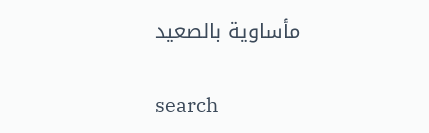مأساوية بالصعيد

search